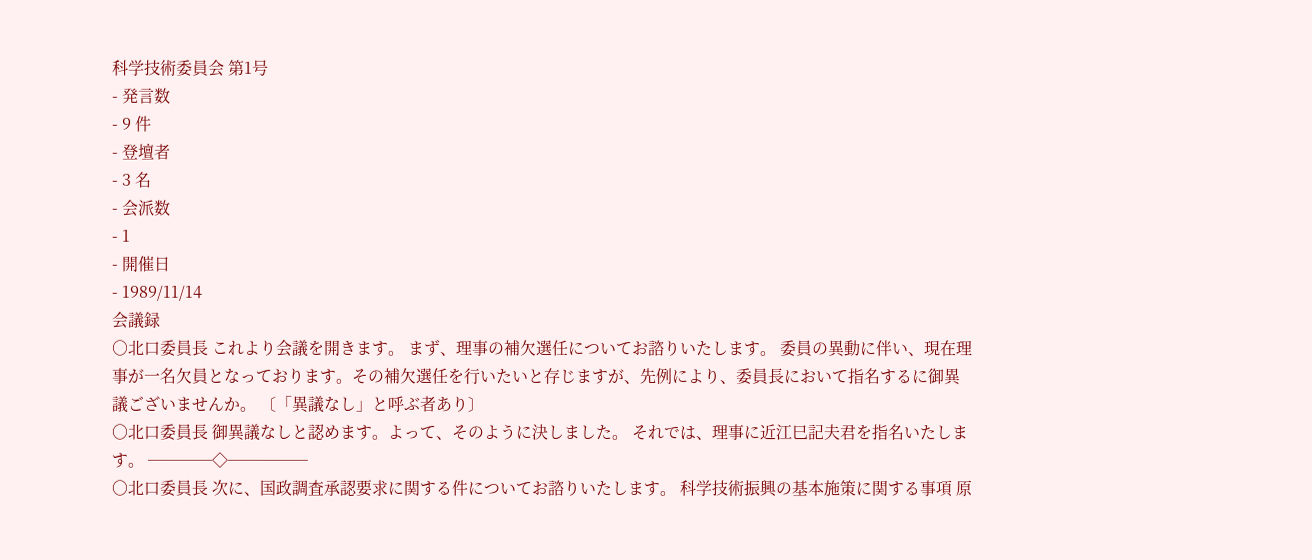科学技術委員会 第1号
- 発言数
- 9 件
- 登壇者
- 3 名
- 会派数
- 1
- 開催日
- 1989/11/14
会議録
○北口委員長 これより会議を開きます。 まず、理事の補欠選任についてお諮りいたします。 委員の異動に伴い、現在理事が一名欠員となっております。その補欠選任を行いたいと存じますが、先例により、委員長において指名するに御異議ございませんか。 〔「異議なし」と呼ぶ者あり〕
○北口委員長 御異議なしと認めます。よって、そのように決しました。 それでは、理事に近江巳記夫君を指名いたします。 ────◇─────
○北口委員長 次に、国政調査承認要求に関する件についてお諮りいたします。 科学技術振興の基本施策に関する事項 原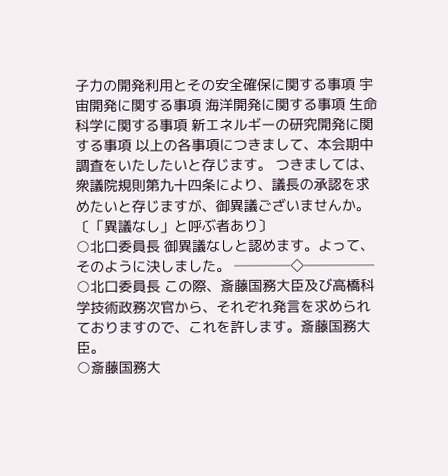子力の開発利用とその安全確保に関する事項 宇宙開発に関する事項 海洋開発に関する事項 生命科学に関する事項 新エネルギーの研究開発に関する事項 以上の各事項につきまして、本会期中調査をいたしたいと存じます。 つきましては、衆議院規則第九十四条により、議長の承認を求めたいと存じますが、御異議ございませんか。 〔「異議なし」と呼ぶ者あり〕
○北口委員長 御異議なしと認めます。よって、そのように決しました。 ────◇─────
○北口委員長 この際、斎藤国務大臣及び高橋科学技術政務次官から、それぞれ発言を求められておりますので、これを許します。斎藤国務大臣。
○斎藤国務大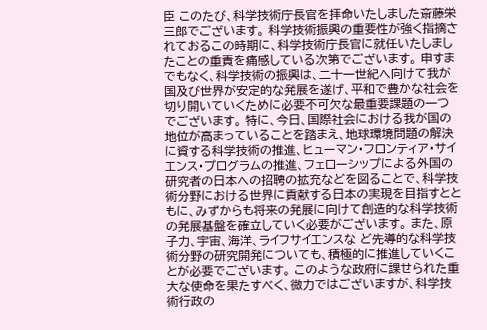臣 このたび、科学技術庁長官を拝命いたしました斎藤栄三郎でございます。 科学技術振興の重要性が強く指摘されておるこの時期に、科学技術庁長官に就任いたしましたことの重責を痛感している次第でございます。 申すまでもなく、科学技術の振興は、二十一世紀へ向けて我が国及び世界が安定的な発展を遂げ、平和で豊かな社会を切り開いていくために必要不可欠な最重要課題の一つでございます。 特に、今日、国際社会における我が国の地位が高まっていることを踏まえ、地球環境問題の解決に資する科学技術の推進、ヒューマン・フロンティア・サイエンス・プログラムの推進、フェローシップによる外国の研究者の日本への招聘の拡充などを図ることで、科学技術分野における世界に貢献する日本の実現を目指すとともに、みずからも将来の発展に向けて創造的な科学技術の発展基盤を確立していく必要がございます。 また、原子力、宇宙、海洋、ライフサイエンスな ど先導的な科学技術分野の研究開発についても、積極的に推進していくことが必要でございます。 このような政府に課せられた重大な使命を果たすべく、微力ではございますが、科学技術行政の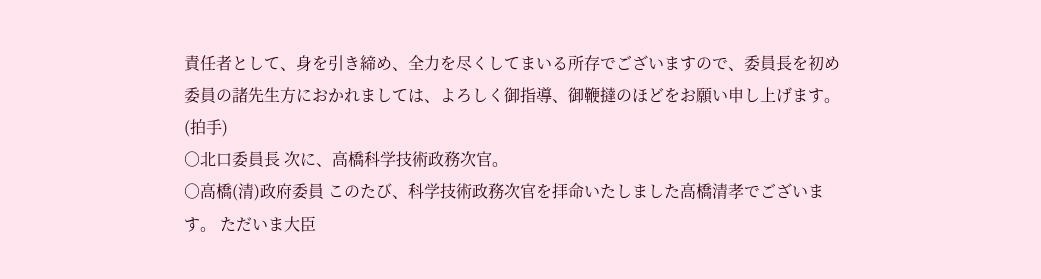責任者として、身を引き締め、全力を尽くしてまいる所存でございますので、委員長を初め委員の諸先生方におかれましては、よろしく御指導、御鞭撻のほどをお願い申し上げます。(拍手)
○北口委員長 次に、高橋科学技術政務次官。
○高橋(清)政府委員 このたび、科学技術政務次官を拝命いたしました高橋清孝でございます。 ただいま大臣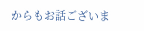からもお話ございま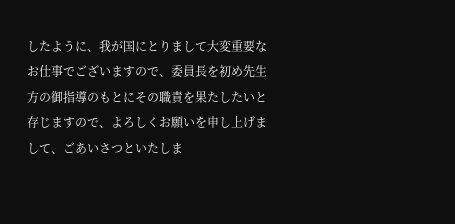したように、我が国にとりまして大変重要なお仕事でございますので、委員長を初め先生方の御指導のもとにその職責を果たしたいと存じますので、よろしくお願いを申し上げまして、ごあいさつといたしま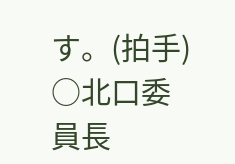す。(拍手)
○北口委員長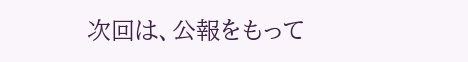次回は、公報をもって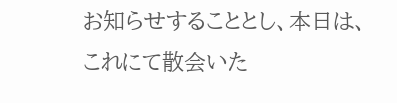お知らせすることとし、本日は、これにて散会いた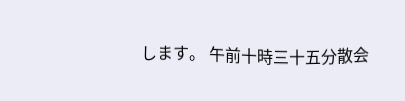します。 午前十時三十五分散会